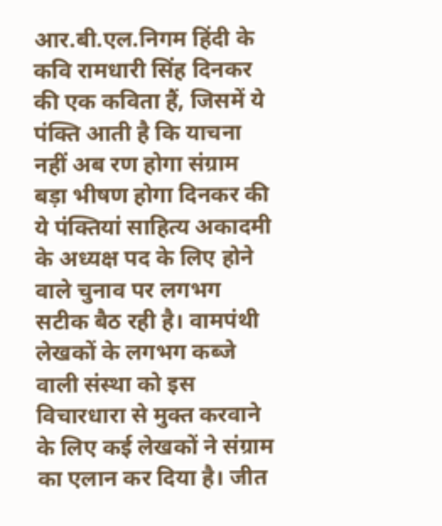आर.बी.एल.निगम हिंदी के कवि रामधारी सिंह दिनकर की एक कविता हैं, जिसमें ये पंक्ति आती है कि याचना नहीं अब रण होगा संग्राम बड़ा भीषण होगा दिनकर की ये पंक्तियां साहित्य अकादमी के अध्यक्ष पद के लिए होने वाले चुनाव पर लगभग सटीक बैठ रही है। वामपंथी लेखकों के लगभग कब्जे वाली संस्था को इस विचारधारा से मुक्त करवाने के लिए कई लेखकों ने संग्राम का एलान कर दिया है। जीत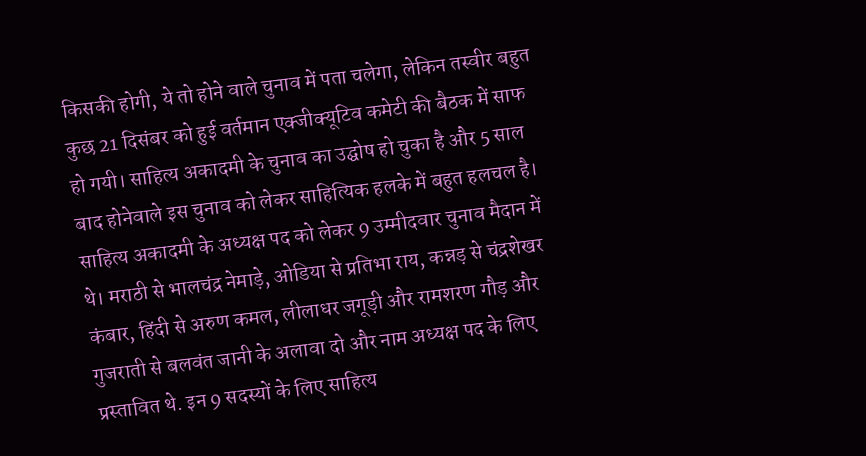किसकी होगी, ये तो होने वाले चुनाव में पता चलेगा, लेकिन तस्वीर बहुत कुछ 21 दिसंबर को हुई वर्तमान एक्जीक्यूटिव कमेटी की बैठक में साफ हो गयी। साहित्य अकादमी के चुनाव का उद्घोष हो चुका है और 5 साल बाद होनेवाले इस चुनाव को लेकर साहित्यिक हलके में बहुत हलचल है। साहित्य अकादमी के अध्यक्ष पद को लेकर 9 उम्मीदवार चुनाव मैदान में थे। मराठी से भालचंद्र नेमाड़े, ओडिया से प्रतिभा राय, कन्नड़ से चंद्रशेखर कंबार, हिंदी से अरुण कमल, लीलाधर जगूड़ी और रामशरण गौड़ और गुजराती से बलवंत जानी के अलावा दो और नाम अध्यक्ष पद के लिए प्रस्तावित थे. इन 9 सदस्यों के लिए साहित्य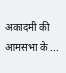अकादमी की आमसभा के ...